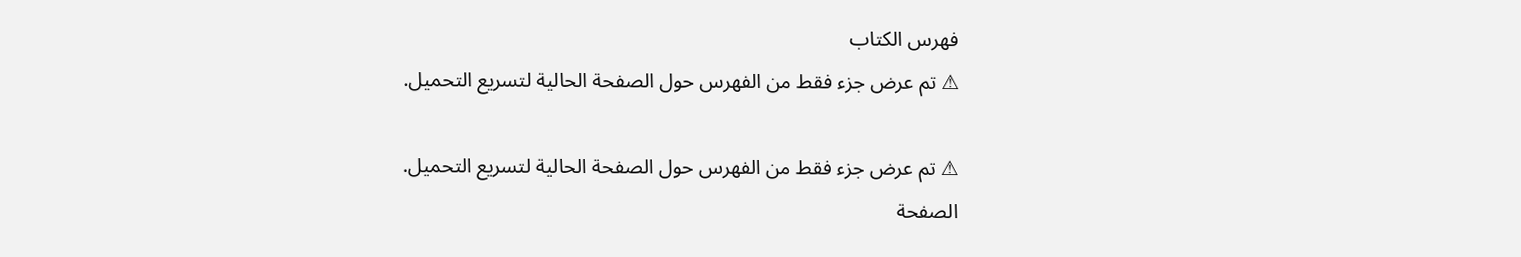فهرس الكتاب
⚠ تم عرض جزء فقط من الفهرس حول الصفحة الحالية لتسريع التحميل.

⚠ تم عرض جزء فقط من الفهرس حول الصفحة الحالية لتسريع التحميل.
الصفحة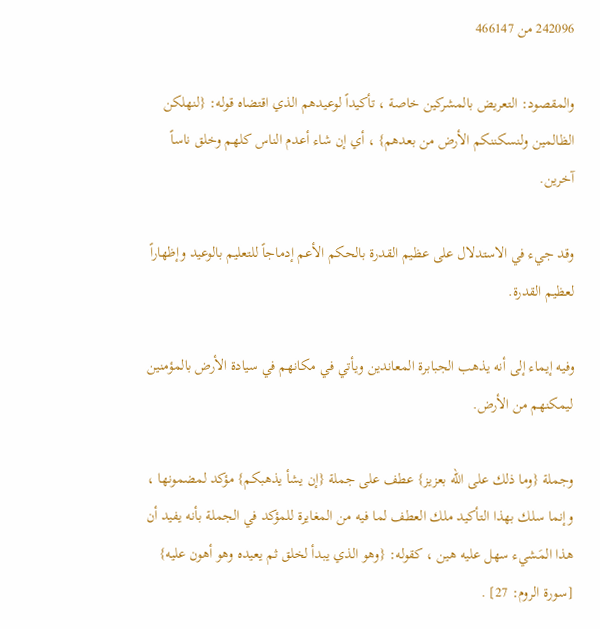242096 من 466147

والمقصود: التعريض بالمشركين خاصة ، تأكيداً لوعيدهم الذي اقتضاه قوله: {لنهلكن الظالمين ولنسكننكم الأرض من بعدهم} ، أي إن شاء أعدم الناس كلهم وخلق ناساً آخرين.

وقد جيء في الاستدلال على عظيم القدرة بالحكم الأعم إدماجاً للتعليم بالوعيد وإظهاراً لعظيم القدرة.

وفيه إيماء إلى أنه يذهب الجبابرة المعاندين ويأتي في مكانهم في سيادة الأرض بالمؤمنين ليمكنهم من الأرض.

وجملة {وما ذلك على الله بعزيز} عطف على جملة {إن يشأ يذهبكم} مؤكد لمضمونها ، وإنما سلك بهذا التأكيد ملك العطف لما فيه من المغايرة للمؤكد في الجملة بأنه يفيد أن هذا المَشيء سهل عليه هين ، كقوله: {وهو الذي يبدأ لخلق ثم يعيده وهو أهون عليه} [سورة الروم: 27] .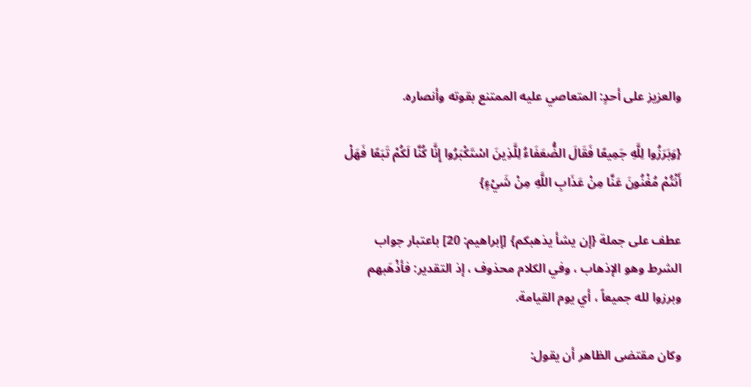والعزيز على أحدٍ: المتعاصي عليه الممتنع بقوته وأنصاره.

{وَبَرَزُوا لِلَّهِ جَمِيعًا فَقَالَ الضُّعَفَاءُ لِلَّذِينَ اسْتَكْبَرُوا إِنَّا كُنَّا لَكُمْ تَبَعًا فَهَلْ أَنْتُمْ مُغْنُونَ عَنَّا مِنْ عَذَابِ اللَّهِ مِنْ شَيْءٍ}

عطف على جملة {إن يشأ يذهبكم} [إبراهيم: 20] باعتبار جواب الشرط وهو الإذهاب ، وفي الكلام محذوف ، إذ التقدير: فأذْهَبهم وبرزوا لله جميعاً ، أي يوم القيامة.

وكان مقتضى الظاهر أن يقول: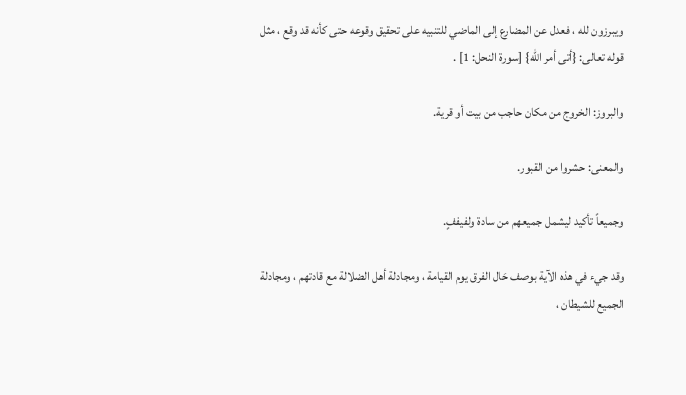ويبرزون لله ، فعدل عن المضارع إلى الماضي للتنبيه على تحقيق وقوعه حتى كأنه قد وقع ، مثل قوله تعالى: {أتى أمر الله} [سورة النحل: 1] .

والبروز: الخروج من مكان حاجب من بيت أو قرية.

والمعنى: حشروا من القبور.

وجميعاً تأكيد ليشمل جميعهم من سادة ولفيففٍ.

وقد جيء في هذه الآية بوصف حَال الفرق يوم القيامة ، ومجادلة أهل الضلالة مع قادتهم ، ومجادلة الجميع للشيطان ،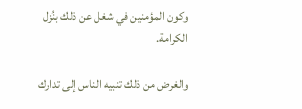وكون المؤمنين في شغل عن ذلك بنُزل الكرامة.

والغرض من ذلك تنبيه الناس إلى تدارك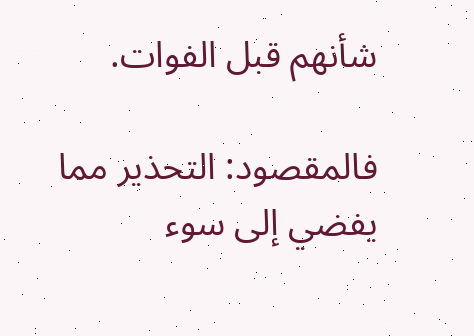شأنهم قبل الفوات.

فالمقصود: التحذير مما يفضي إلى سوء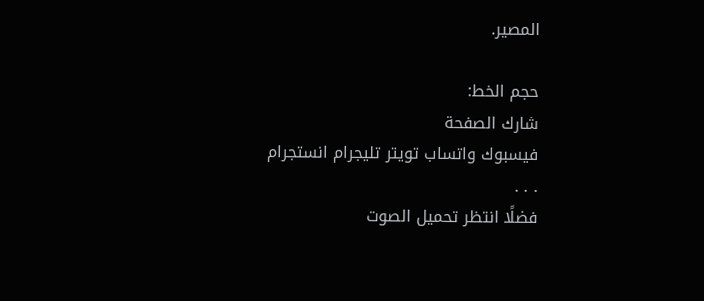المصير.

حجم الخط:
شارك الصفحة
فيسبوك واتساب تويتر تليجرام انستجرام
. . .
فضلًا انتظر تحميل الصوت